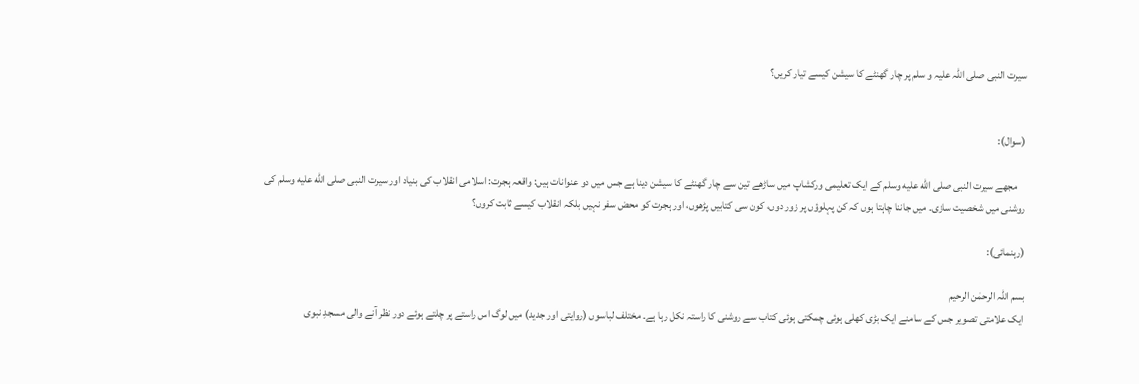سیرت النبی صلی اللہ علیہ و سلم پر چار گھنٹے کا سیشن کیسے تیار کریں؟


(سوال):

    مجھے سیرت النبی صلى الله عليه وسلم کے ایک تعلیمی ورکشاپ میں ساڑھے تین سے چار گھنٹے کا سیشن دینا ہے جس میں دو عنوانات ہیں: واقعہ ہجرت: اسلامی انقلاب کی بنیاد اور سیرت النبی صلى الله عليه وسلم کی روشنی میں شخصیت سازی۔ میں جاننا چاہتا ہوں کہ کن پہلوؤں پر زور دوں، کون سی کتابیں پڑھوں، اور ہجرت کو محض سفر نہیں بلکہ انقلاب کیسے ثابت کروں؟

(رہنمائی):

بسم اللہ الرحمٰن الرحیم
ایک علامتی تصویر جس کے سامنے ایک بڑی کھلی ہوئی چمکتی ہوئی کتاب سے روشنی کا راستہ نکل رہا ہے۔ مختلف لباسوں (روایتی اور جدید) میں لوگ اس راستے پر چلتے ہوئے دور نظر آنے والی مسجدِ نبوی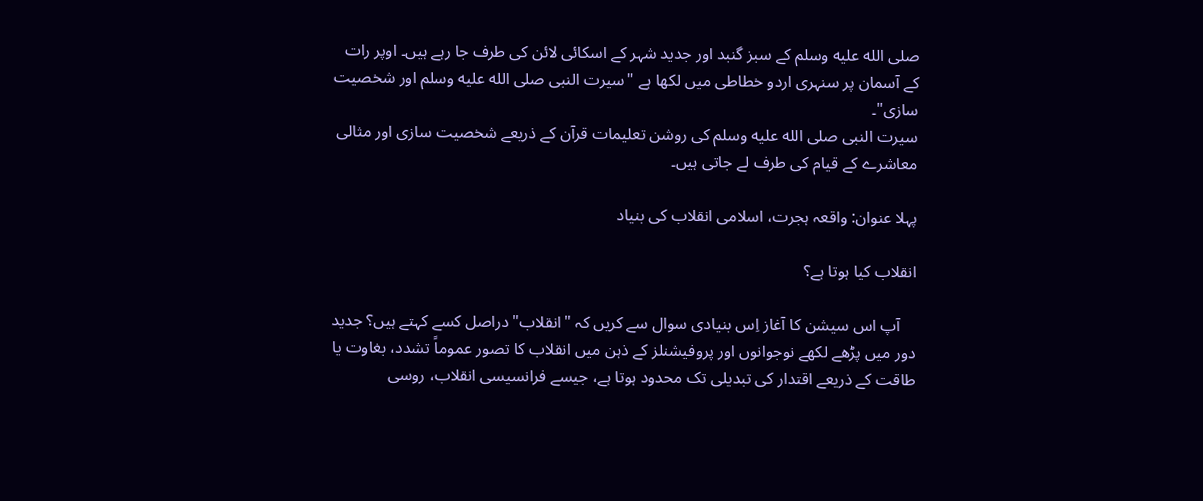صلى الله عليه وسلم کے سبز گنبد اور جدید شہر کے اسکائی لائن کی طرف جا رہے ہیں۔ اوپر رات کے آسمان پر سنہری اردو خطاطی میں لکھا ہے "سیرت النبی صلى الله عليه وسلم اور شخصیت سازی"۔
سیرت النبی صلى الله عليه وسلم کی روشن تعلیمات قرآن کے ذریعے شخصیت سازی اور مثالی معاشرے کے قیام کی طرف لے جاتی ہیں۔

پہلا عنوان: واقعہ ہجرت، اسلامی انقلاب کی بنیاد

انقلاب کیا ہوتا ہے؟

    آپ اس سیشن کا آغاز اِس بنیادی سوال سے کریں کہ "انقلاب" دراصل کسے کہتے ہیں؟ جدید دور میں پڑھے لکھے نوجوانوں اور پروفیشنلز کے ذہن میں انقلاب کا تصور عموماً تشدد، بغاوت یا طاقت کے ذریعے اقتدار کی تبدیلی تک محدود ہوتا ہے، جیسے فرانسیسی انقلاب، روسی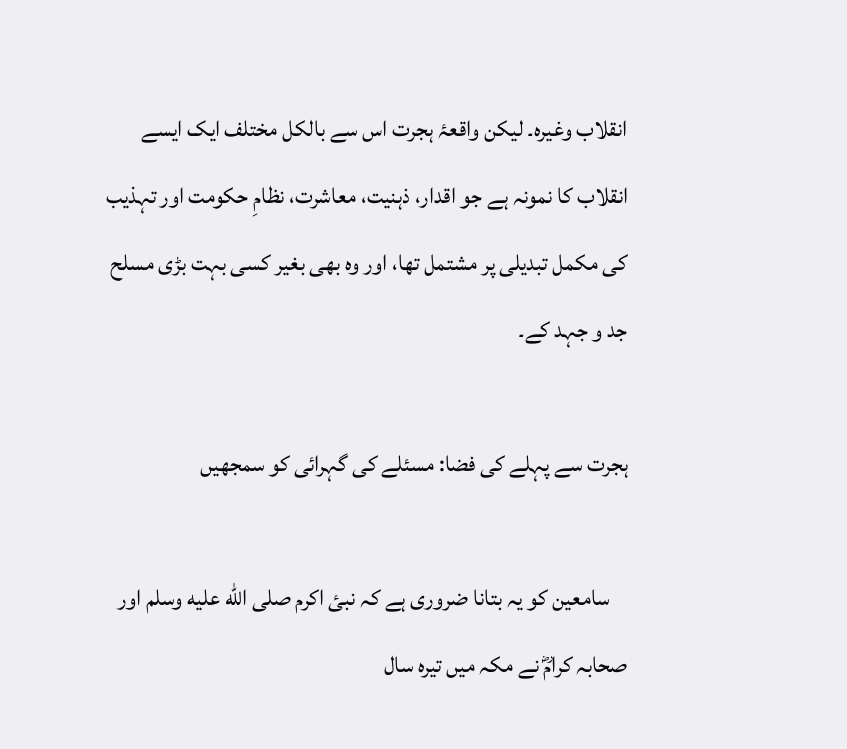انقلاب وغیرہ۔ لیکن واقعۂ ہجرت اس سے بالکل مختلف ایک ایسے انقلاب کا نمونہ ہے جو اقدار، ذہنیت، معاشرت، نظامِ حکومت اور تہذیب کی مکمل تبدیلی پر مشتمل تھا، اور وہ بھی بغیر کسی بہت بڑی مسلح جد و جہد کے۔

ہجرت سے پہلے کی فضا: مسئلے کی گہرائی کو سمجھیں

    سامعین کو یہ بتانا ضروری ہے کہ نبئ اکرم صلى الله عليه وسلم اور صحابہ کرامؓ نے مکہ میں تیرہ سال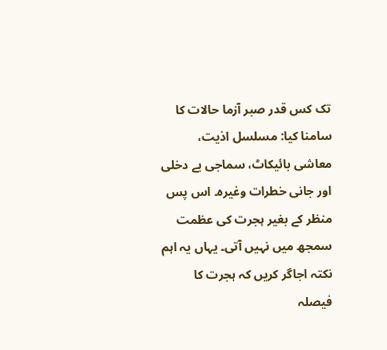تک کس قدر صبر آزما حالات کا سامنا کیا: مسلسل اذیت، معاشی بائیکاٹ، سماجی بے دخلی اور جانی خطرات وغیرہ۔ اس پس منظر کے بغیر ہجرت کی عظمت سمجھ میں نہیں آتی۔ یہاں یہ اہم نکتہ اجاگر کریں کہ ہجرت کا فیصلہ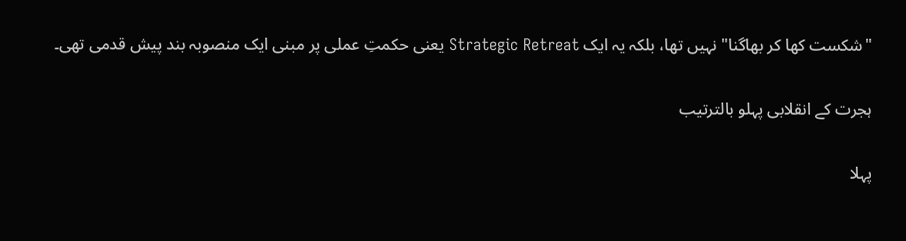"شکست کھا کر بھاگنا" نہیں تھا، بلکہ یہ ایک Strategic Retreat یعنی حکمتِ عملی پر مبنی ایک منصوبہ بند پیش قدمی تھی۔

ہجرت کے انقلابی پہلو بالترتیب

پہلا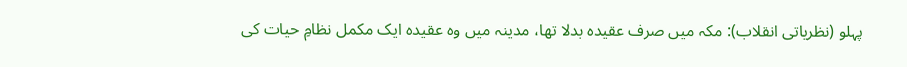پہلو (نظریاتی انقلاب): مکہ میں صرف عقیدہ بدلا تھا، مدینہ میں وہ عقیدہ ایک مکمل نظامِ حیات کی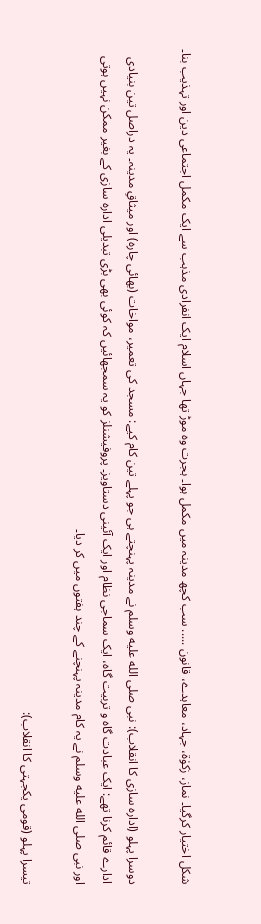شکل اختیار کرگیا۔ نماز، زکوٰۃ، جہاد، معاہدے، قانون ..... سب کچھ مدینہ میں مکمل ہوا۔ ہجرت وہ موڑ تھا جہاں اسلام ایک انفرادی مذہب سے ایک مکمل اجتماعی دین اور تہذیب بنا۔

دوسرا پہلو (ادارہ سازی کا انقلاب): نبی صلى الله عليه وسلم نے مدینہ پہنچتے ہی جو پہلے تین کام کیے: مسجد کی تعمیر، مواخات (بھائی چارہ) اور میثاقِ مدینہ۔ یہ دراصل تین بنیادی ادارے قائم کرنا تھے: ایک عبادت گاہ و تربیت گاہ، ایک سماجی نظام اور ایک آئینی دستاویز۔ پروفیشنلز کو یہ سمجھائیں کہ کوئی بھی بڑی تبدیلی ادارہ سازی کے بغیر ممکن نہیں ہوتی اور نبی صلى الله عليه وسلم نے یہ کام مدینہ پہنچنے کے چند ہفتوں میں کر دیا۔

تیسرا پہلو (قومی یکجہتی کا انقلاب):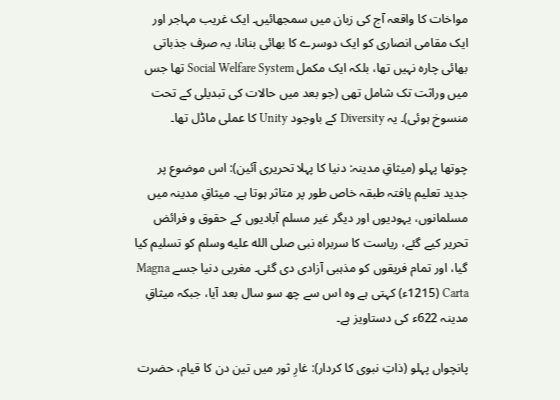مواخات کا واقعہ آج کی زبان میں سمجھائیں۔ ایک غریب مہاجر اور ایک مقامی انصاری کو ایک دوسرے کا بھائی بنانا، یہ صرف جذباتی بھائی چارہ نہیں تھا، بلکہ ایک مکمل Social Welfare System تھا جس میں وراثت تک شامل تھی (جو بعد میں حالات کی تبدیلی کے تحت منسوخ ہوئی)۔ یہ Diversity کے باوجود Unity کا عملی ماڈل تھا۔

چوتھا پہلو (میثاقِ مدینہ: دنیا کا پہلا تحریری آئین): اس موضوع پر جدید تعلیم یافتہ طبقہ خاص طور پر متاثر ہوتا ہے۔ میثاقِ مدینہ میں مسلمانوں، یہودیوں اور دیگر غیر مسلم آبادیوں کے حقوق و فرائض تحریر کیے گئے، ریاست کا سربراہ نبی صلى الله عليه وسلم کو تسلیم کیا گیا، اور تمام فریقوں کو مذہبی آزادی دی گئی۔ مغربی دنیا جسے Magna Carta (1215ء) کہتی ہے وہ اس سے چھ سو سال بعد آیا، جبکہ میثاقِ مدینہ 622ء کی دستاویز ہے۔

پانچواں پہلو (ذاتِ نبوی کا کردار): غارِ ثور میں تین دن کا قیام، حضرت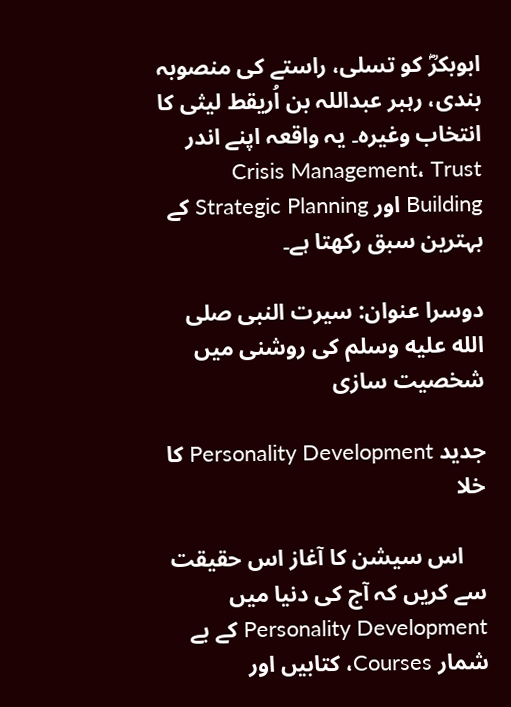ابوبکرؓ کو تسلی، راستے کی منصوبہ بندی، رہبر عبداللہ بن اُریقط لیثی کا انتخاب وغیرہ۔ یہ واقعہ اپنے اندر Crisis Management، Trust Building اور Strategic Planning کے بہترین سبق رکھتا ہے۔

دوسرا عنوان: سیرت النبی صلى الله عليه وسلم کی روشنی میں شخصیت سازی

جدید Personality Development کا خلا

    اس سیشن کا آغاز اس حقیقت سے کریں کہ آج کی دنیا میں Personality Development کے بے شمار Courses، کتابیں اور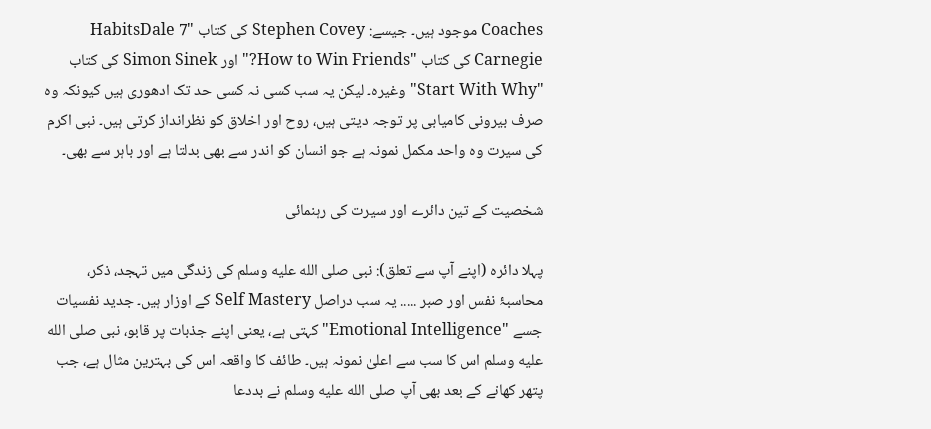Coaches موجود ہیں۔ جیسے: Stephen Covey کی کتاب "7 HabitsDale Carnegie کی کتاب "How to Win Friends?" اور Simon Sinek کی کتاب "Start With Why" وغیرہ۔ لیکن یہ سب کسی نہ کسی حد تک ادھوری ہیں کیونکہ وہ صرف بیرونی کامیابی پر توجہ دیتی ہیں، روح اور اخلاق کو نظرانداز کرتی ہیں۔ نبی اکرم کی سیرت وہ واحد مکمل نمونہ ہے جو انسان کو اندر سے بھی بدلتا ہے اور باہر سے بھی۔

شخصیت کے تین دائرے اور سیرت کی رہنمائی

پہلا دائرہ (اپنے آپ سے تعلق): نبی صلى الله عليه وسلم کی زندگی میں تہجد، ذکر، محاسبۂ نفس اور صبر ..... یہ سب دراصل Self Mastery کے اوزار ہیں۔ جدید نفسیات جسے "Emotional Intelligence" کہتی ہے، یعنی اپنے جذبات پر قابو، نبی صلى الله عليه وسلم اس کا سب سے اعلیٰ نمونہ ہیں۔ طائف کا واقعہ اس کی بہترین مثال ہے، جب پتھر کھانے کے بعد بھی آپ صلى الله عليه وسلم نے بددعا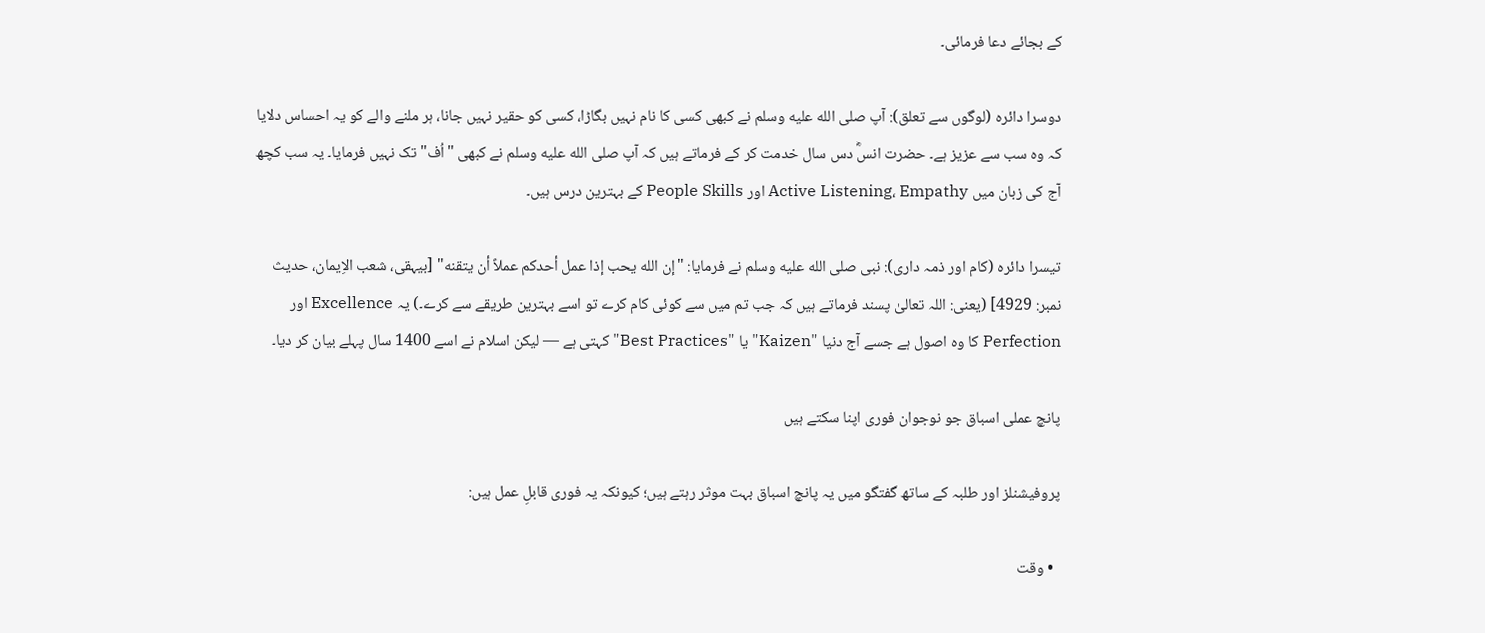کے بجائے دعا فرمائی۔

دوسرا دائرہ (لوگوں سے تعلق): آپ صلى الله عليه وسلم نے کبھی کسی کا نام نہیں بگاڑا، کسی کو حقیر نہیں جانا، ہر ملنے والے کو یہ احساس دلایا کہ وہ سب سے عزیز ہے۔ حضرت انسؓ دس سال خدمت کر کے فرماتے ہیں کہ آپ صلى الله عليه وسلم نے کبھی "اُف" تک نہیں فرمایا۔ یہ سب کچھ آج کی زبان میں Active Listening، Empathy اور People Skills کے بہترین درس ہیں۔

تیسرا دائرہ (کام اور ذمہ داری): نبی صلى الله عليه وسلم نے فرمایا: "إن الله يحب إذا عمل أحدكم عملاً أن يتقنه" [بیہقی، شعب الاِیمان، حدیث نمبر: 4929] (یعنی: اللہ تعالیٰ پسند فرماتے ہیں کہ جب تم میں سے کوئی کام کرے تو اسے بہترین طریقے سے کرے۔) یہ Excellence اور Perfection کا وہ اصول ہے جسے آج دنیا "Kaizen" یا "Best Practices" کہتی ہے — لیکن اسلام نے اسے 1400 سال پہلے بیان کر دیا۔

پانچ عملی اسباق جو نوجوان فوری اپنا سکتے ہیں

پروفیشنلز اور طلبہ کے ساتھ گفتگو میں یہ پانچ اسباق بہت موثر رہتے ہیں؛ کیونکہ یہ فوری قابلِ عمل ہیں:

  • وقت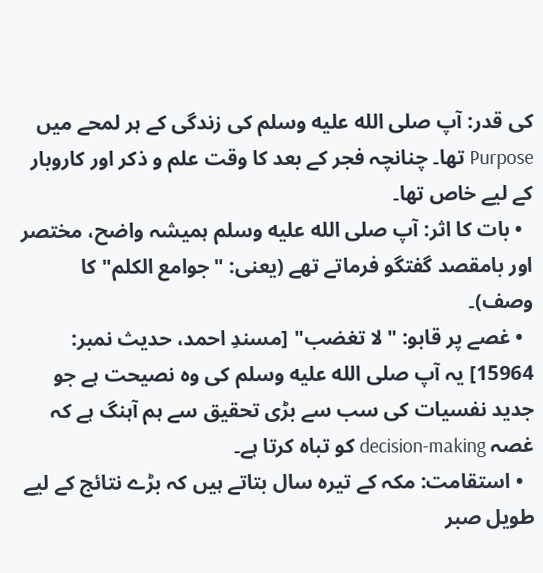کی قدر: آپ صلى الله عليه وسلم کی زندگی کے ہر لمحے میں Purpose تھا۔ چنانچہ فجر کے بعد کا وقت علم و ذکر اور کاروبار کے لیے خاص تھا۔
  • بات کا اثر: آپ صلى الله عليه وسلم ہمیشہ واضح، مختصر اور بامقصد گفتگو فرماتے تھے (یعنی: "جوامع الکلم" کا وصف)۔
  • غصے پر قابو: "لا تغضب" [مسندِ احمد، حدیث نمبر: 15964] یہ آپ صلى الله عليه وسلم کی وہ نصیحت ہے جو جدید نفسیات کی سب سے بڑی تحقیق سے ہم آہنگ ہے کہ غصہ decision-making کو تباہ کرتا ہے۔
  • استقامت: مکہ کے تیرہ سال بتاتے ہیں کہ بڑے نتائج کے لیے طویل صبر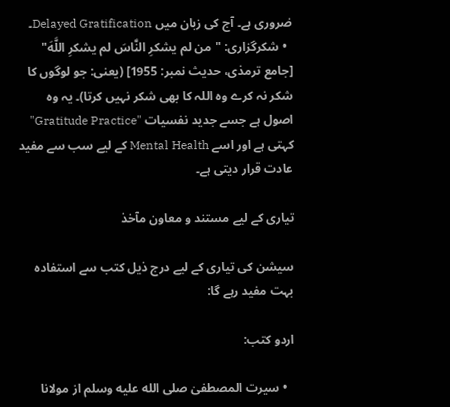ضروری ہے۔ آج کی زبان میں Delayed Gratification۔
  • شکرگزاری: "من لم يشكرِ النَّاسَ لم يشكرِ اللَّهَ" [جامع ترمذی، حدیث نمبر: 1955] (یعنی: جو لوگوں کا شکر نہ کرے وہ اللہ کا بھی شکر نہیں کرتا)۔ یہ وہ اصول ہے جسے جدید نفسیات "Gratitude Practice" کہتی ہے اور اسے Mental Health کے لیے سب سے مفید عادت قرار دیتی ہے۔

تیاری کے لیے مستند و معاون مآخذ

سیشن کی تیاری کے لیے درج ذیل کتب سے استفادہ بہت مفید رہے گا:

اردو کتب:

  • سیرت المصطفیٰ صلى الله عليه وسلم از مولانا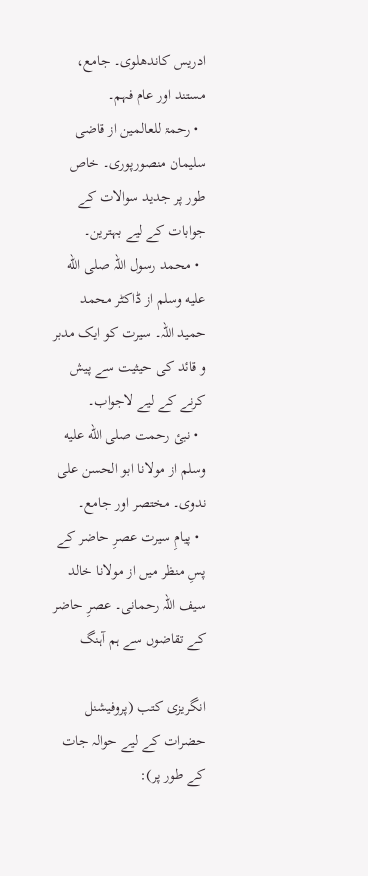ادریس کاندھلوی۔ جامع، مستند اور عام فہم۔
  • رحمۃ للعالمین از قاضی سلیمان منصورپوری۔ خاص طور پر جدید سوالات کے جوابات کے لیے بہترین۔
  • محمد رسول اللہ صلى الله عليه وسلم از ڈاکٹر محمد حمید اللہ۔ سیرت کو ایک مدبر و قائد کی حیثیت سے پیش کرنے کے لیے لاجواب۔
  • نبئ رحمت صلى الله عليه وسلم از مولانا ابو الحسن علی ندوی۔ مختصر اور جامع۔
  • پیامِ سیرت عصرِ حاضر کے پسِ منظر میں از مولانا خالد سیف اللہ رحمانی۔ عصرِ حاضر کے تقاضوں سے ہم آہنگ

انگریزی کتب (پروفیشنل حضرات کے لیے حوالہ جات کے طور پر):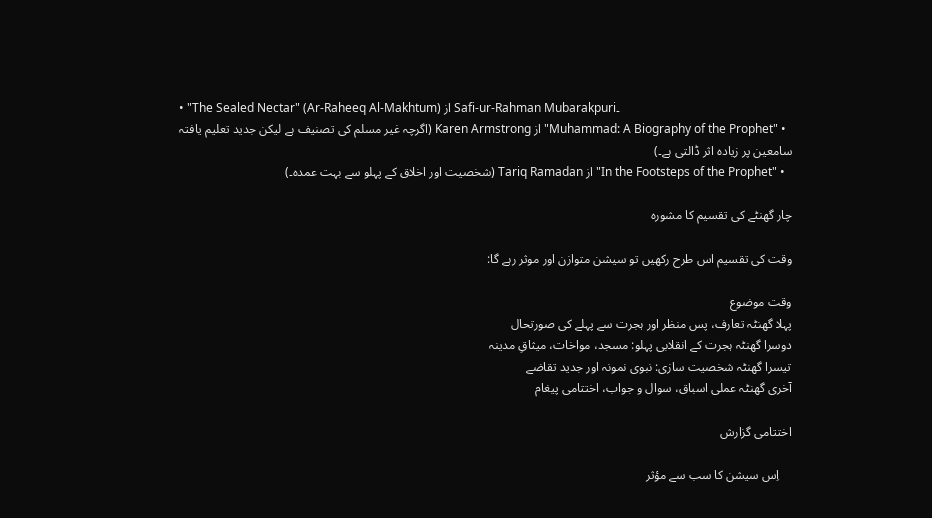• "The Sealed Nectar" (Ar-Raheeq Al-Makhtum) از Safi-ur-Rahman Mubarakpuri۔
  • "Muhammad: A Biography of the Prophet" از Karen Armstrong (اگرچہ غیر مسلم کی تصنیف ہے لیکن جدید تعلیم یافتہ سامعین پر زیادہ اثر ڈالتی ہے۔)
  • "In the Footsteps of the Prophet" از Tariq Ramadan (شخصیت اور اخلاق کے پہلو سے بہت عمدہ۔)

چار گھنٹے کی تقسیم کا مشورہ

وقت کی تقسیم اس طرح رکھیں تو سیشن متوازن اور موثر رہے گا:

وقت موضوع
پہلا گھنٹہ تعارف، پس منظر اور ہجرت سے پہلے کی صورتحال
دوسرا گھنٹہ ہجرت کے انقلابی پہلو: مسجد، مواخات، میثاقِ مدینہ
تیسرا گھنٹہ شخصیت سازی: نبوی نمونہ اور جدید تقاضے
آخری گھنٹہ عملی اسباق، سوال و جواب، اختتامی پیغام

اختتامی گزارش

    اِس سیشن کا سب سے مؤثر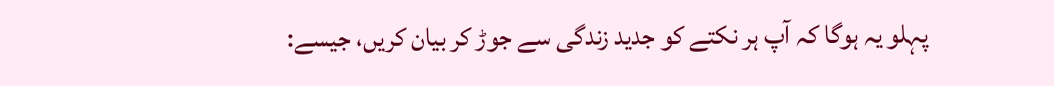پہلو یہ ہوگا کہ آپ ہر نکتے کو جدید زندگی سے جوڑ کر بیان کریں، جیسے: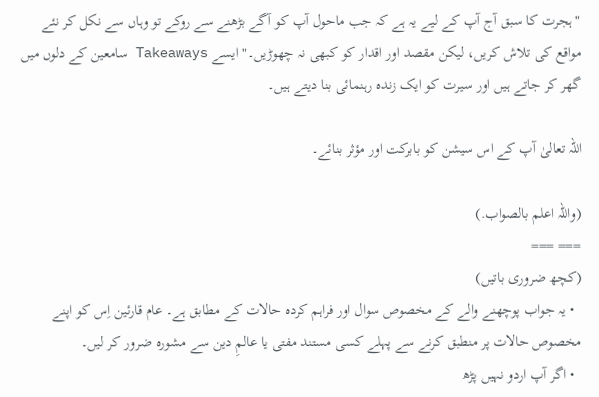"ہجرت کا سبق آج آپ کے لیے یہ ہے کہ جب ماحول آپ کو آگے بڑھنے سے روکے تو وہاں سے نکل کر نئے مواقع کی تلاش کریں، لیکن مقصد اور اقدار کو کبھی نہ چھوڑیں۔" ایسے Takeaways سامعین کے دلوں میں گھر کر جاتے ہیں اور سیرت کو ایک زندہ رہنمائی بنا دیتے ہیں۔

اللہ تعالیٰ آپ کے اس سیشن کو بابرکت اور مؤثر بنائے۔

(واللہ اعلم بالصواب.)
=== ===
(کچھ ضروری باتیں)
  • یہ جواب پوچھنے والے کے مخصوص سوال اور فراہم کردہ حالات کے مطابق ہے۔ عام قارئین اِس کو اپنے مخصوص حالات پر منطبق کرنے سے پہلے کسی مستند مفتی یا عالمِ دین سے مشورہ ضرور کر لیں۔
  • اگر آپ اردو نہیں پڑھ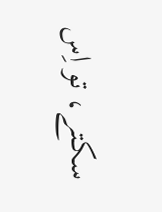سکتے، تو اِس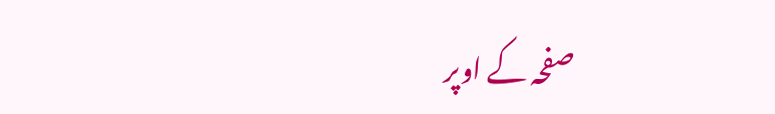صفحہ کے اوپر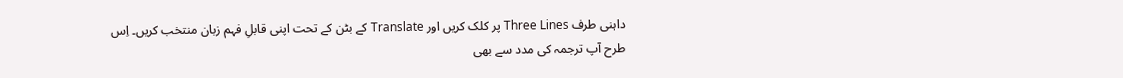داہنی طرف Three Lines پر کلک کریں اور Translate کے بٹن کے تحت اپنی قابلِ فہم زبان منتخب کریں۔ اِس طرح آپ ترجمہ کی مدد سے بھی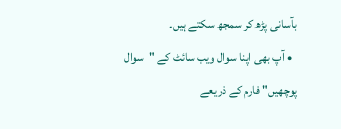بآسانی پڑھ کر سمجھ سکتے ہیں۔
  • آپ بھی اپنا سوال ویب سائٹ کے "سوال پوچھیں" فارم کے ذریعے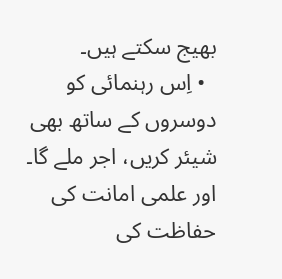بھیج سکتے ہیں۔
  • اِس رہنمائی کو دوسروں کے ساتھ بھی شیئر کریں، اجر ملے گا۔ اور علمی امانت کی حفاظت کی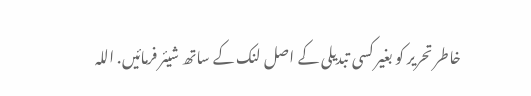خاطر تحریر کو بغیر کسی تبدیلی کے اصل لنک کے ساتھ شیئر فرمائیں. اللہ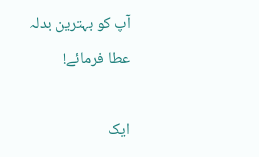آپ کو بہترین بدلہ عطا فرمائے!

ایک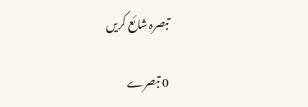تبصرہ شائع کریں

0 تبصرے